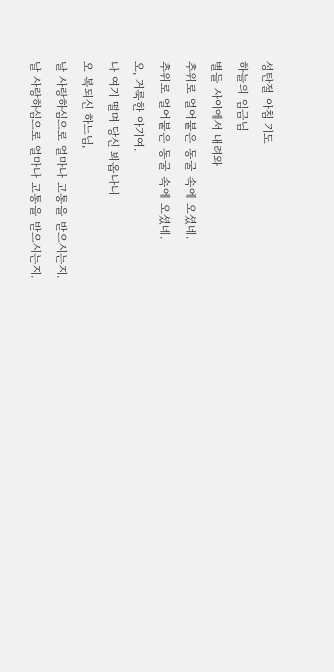성탄절 아침 기도
하늘의 임금님
별들 사이에서 내려와
추위로 얼어붙은 동굴 속에 오셨네.
추위로 얼어붙은 동굴 속에 오셨네.
오, 거룩한 아기여.
나 여기 떨며 당신 뵈옵나니
오 복되신 하느님,
날 사랑하심으로 얼마나 고통을 받으시는지.
날 사랑하심으로 얼마나 고통을 받으시는지.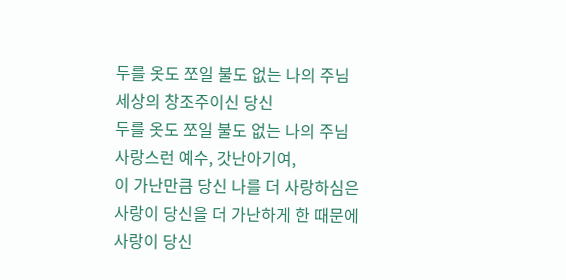두를 옷도 쪼일 불도 없는 나의 주님
세상의 창조주이신 당신
두를 옷도 쪼일 불도 없는 나의 주님
사랑스런 예수, 갓난아기여,
이 가난만큼 당신 나를 더 사랑하심은
사랑이 당신을 더 가난하게 한 때문에
사랑이 당신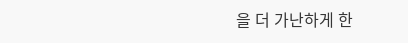을 더 가난하게 한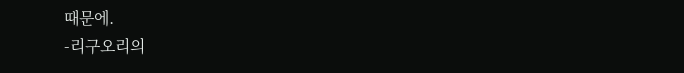때문에.
-리구오리의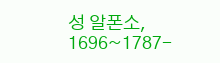성 알폰소, 1696~1787-